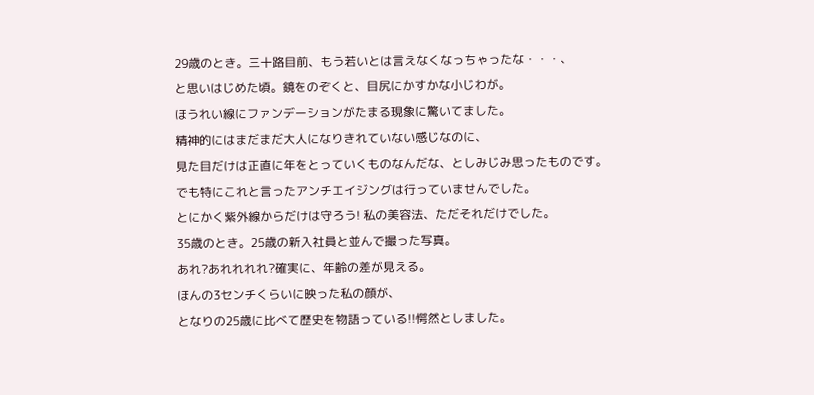29歳のとき。三十路目前、もう若いとは言えなくなっちゃったな・・・、
と思いはじめた頃。鏡をのぞくと、目尻にかすかな小じわが。
ほうれい線にファンデーションがたまる現象に驚いてました。
精神的にはまだまだ大人になりきれていない感じなのに、
見た目だけは正直に年をとっていくものなんだな、としみじみ思ったものです。
でも特にこれと言ったアンチエイジングは行っていませんでした。
とにかく紫外線からだけは守ろう! 私の美容法、ただそれだけでした。
35歳のとき。25歳の新入社員と並んで撮った写真。
あれ?あれれれれ?確実に、年齢の差が見える。
ほんの3センチくらいに映った私の顔が、
となりの25歳に比べて歴史を物語っている!!愕然としました。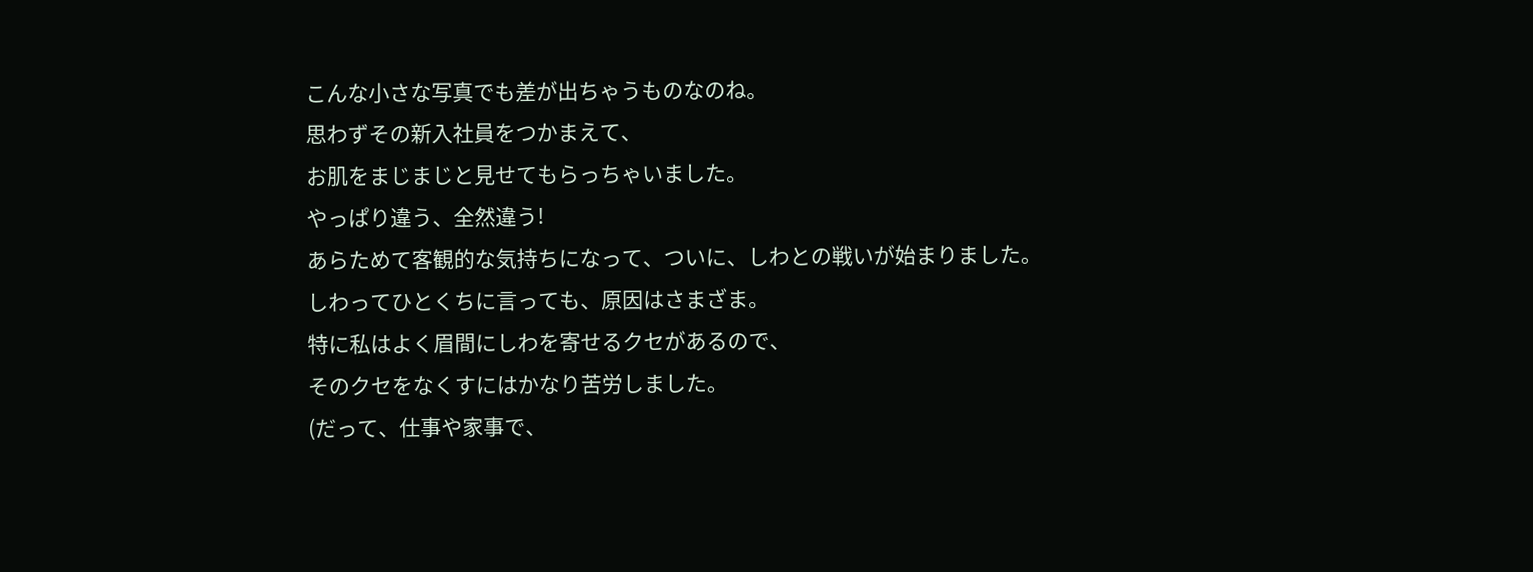こんな小さな写真でも差が出ちゃうものなのね。
思わずその新入社員をつかまえて、
お肌をまじまじと見せてもらっちゃいました。
やっぱり違う、全然違う!
あらためて客観的な気持ちになって、ついに、しわとの戦いが始まりました。
しわってひとくちに言っても、原因はさまざま。
特に私はよく眉間にしわを寄せるクセがあるので、
そのクセをなくすにはかなり苦労しました。
(だって、仕事や家事で、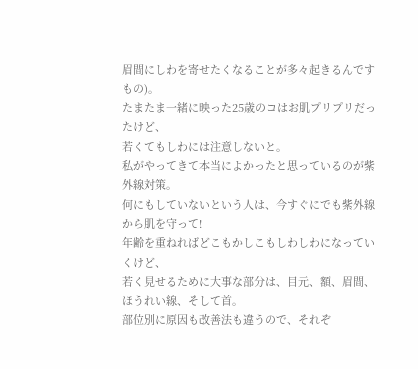眉間にしわを寄せたくなることが多々起きるんですもの)。
たまたま一緒に映った25歳のコはお肌プリプリだったけど、
若くてもしわには注意しないと。
私がやってきて本当によかったと思っているのが紫外線対策。
何にもしていないという人は、今すぐにでも紫外線から肌を守って!
年齢を重ねればどこもかしこもしわしわになっていくけど、
若く見せるために大事な部分は、目元、額、眉間、ほうれい線、そして首。
部位別に原因も改善法も違うので、それぞ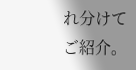れ分けてご紹介。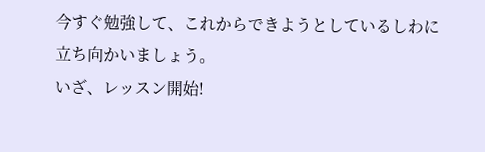今すぐ勉強して、これからできようとしているしわに立ち向かいましょう。
いざ、レッスン開始!